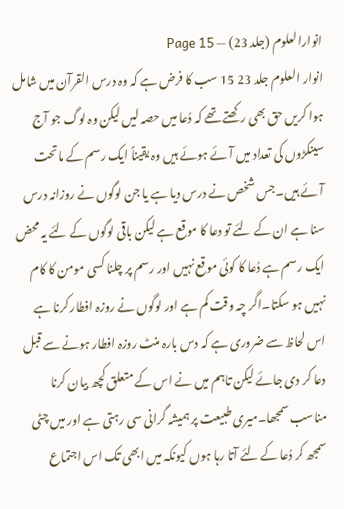انوارالعلوم (جلد 23) — Page 15
انوار العلوم جلد 23 15 سب کا فرض ہے کہ وہ درس القرآن میں شامل ہوا کریں حق بھی رکھتے تھے کہ دُعا میں حصہ لیں لیکن وہ لوگ جو آج سینکڑوں کی تعداد میں آئے ہوئے ہیں وہ یقیناً ایک رسم کے ماتحت آئے ہیں۔جس شخص نے درس دیا ہے یا جن لوگوں نے روزانہ درس سنا ہے ان کے لئے تو دعا کا موقع ہے لیکن باقی لوگوں کے لئے یہ محض ایک رسم ہے دُعا کا کوئی موقع نہیں اور رسم پر چلنا کسی مومن کا کام نہیں ہو سکتا۔اگر چہ وقت کم ہے اور لوگوں نے روزہ افطار کرنا ہے اس لحاظ سے ضروری ہے کہ دس بارہ منٹ روزہ افطار ہونے سے قبل دعا کر دی جائے لیکن تاہم میں نے اس کے متعلق کچھ بیان کرنا مناسب سمجھا۔میری طبیعت پر ہمیشہ گرانی سی رہتی ہے اور میں چٹی سمجھ کر دُعا کے لئے آتا رہا ہوں کیونکہ میں ابھی تک اس اجتماع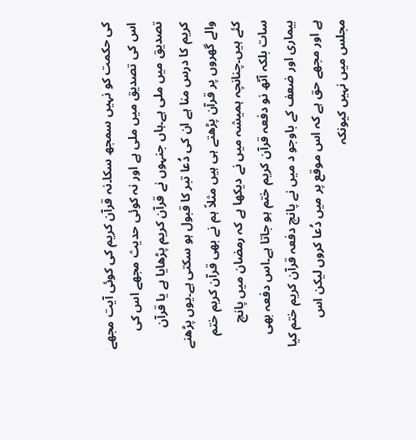کی حکمت کو نہیں سمجھ سکا۔نہ قرآن کریم کی کوئی آیت مجھے اس کی تصدیق میں ملی ہے اور نہ کوئی حدیث مجھے اس کی تصدیق میں ملی ہے۔ہاں جنہوں نے قرآن کریم پڑھایا ہے یا قرآن کریم کا درس منا ہے ان کی دُعا تبر کا قبول ہو سکتی ہے۔یوں پڑھنے والے گھروں پر قرآن پڑھتے ہی ہیں مثلاً ہم نے بھی قرآن کریم ختم کئے ہیں۔چنانچہ ہمیشہ میں نے دیکھا ہے کہ رمضان میں پانچ سات بلکہ آٹھ نو دفعہ قرآن کریم ختم ہو جاتا ہے۔اس دفعہ بھی بیماری اور ضعف کے باوجو د میں نے پانچ دفعہ قرآن کریم ختم کیا ہے اور مجھے حق ہے کہ اس موقع پر میں دُعا کروں لیکن اس مجلس میں نہیں کیونکہ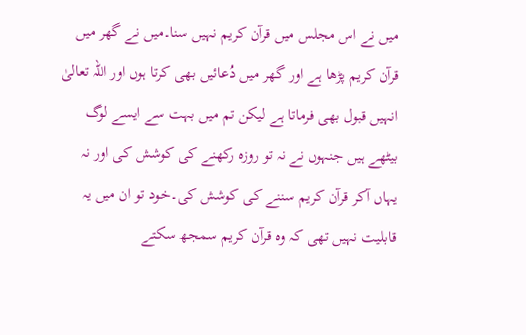میں نے اس مجلس میں قرآن کریم نہیں سنا۔میں نے گھر میں قرآن کریم پڑھا ہے اور گھر میں دُعائیں بھی کرتا ہوں اور اللہ تعالیٰ انہیں قبول بھی فرماتا ہے لیکن تم میں بہت سے ایسے لوگ بیٹھے ہیں جنہوں نے نہ تو روزہ رکھنے کی کوشش کی اور نہ یہاں آکر قرآن کریم سننے کی کوشش کی۔خود تو ان میں یہ قابلیت نہیں تھی کہ وہ قرآن کریم سمجھ سکتے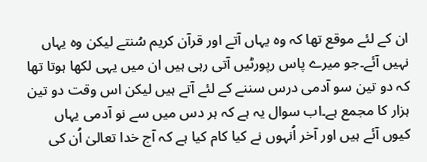ان کے لئے موقع تھا کہ وہ یہاں آتے اور قرآن کریم سُنتے لیکن وہ یہاں نہیں آئے۔جو میرے پاس رپورٹیں آتی رہی ہیں ان میں یہی لکھا ہوتا تھا کہ دو تین سو آدمی درس سننے کے لئے آتے ہیں لیکن اس وقت دو تین ہزار کا مجمع ہے۔اب سوال یہ ہے کہ ہر دس میں سے نو آدمی یہاں کیوں آئے ہیں اور آخر اُنہوں نے کیا کام کیا ہے کہ آج خدا تعالیٰ اُن کی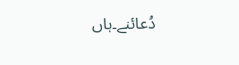دُعائنے۔ہاں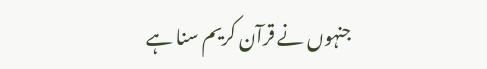جنہوں نے قرآن کریم سنا ہے